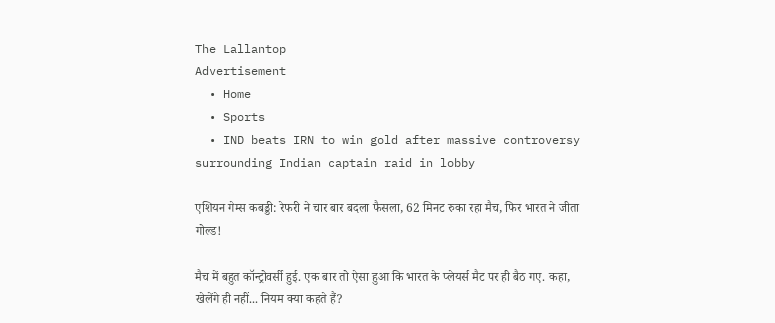The Lallantop
Advertisement
  • Home
  • Sports
  • IND beats IRN to win gold after massive controversy surrounding Indian captain raid in lobby

एशियन गेम्स कबड्डी: रेफरी ने चार बार बदला फैसला, 62 मिनट रुका रहा मैच, फिर भारत ने जीता गोल्ड!

मैच में बहुत कॉन्ट्रोवर्सी हुई. एक बार तो ऐसा हुआ कि भारत के प्लेयर्स मैट पर ही बैठ गए. कहा, खेलेंगे ही नहीं... नियम क्या कहते हैं?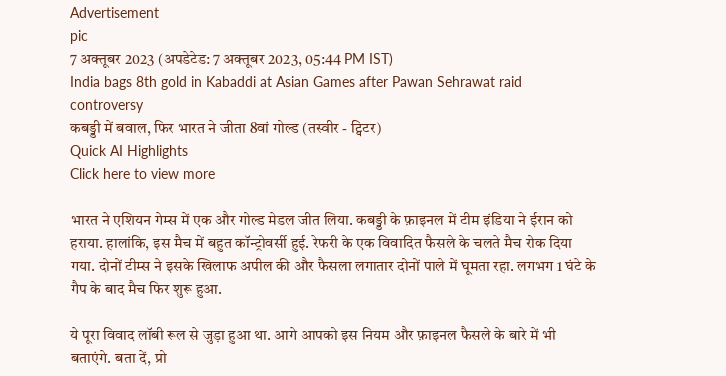Advertisement
pic
7 अक्तूबर 2023 (अपडेटेड: 7 अक्तूबर 2023, 05:44 PM IST)
India bags 8th gold in Kabaddi at Asian Games after Pawan Sehrawat raid controversy
कबड्डी में बवाल, फिर भारत ने जीता 8वां गोल्ड (तस्वीर - ट्विटर)
Quick AI Highlights
Click here to view more

भारत ने एशियन गेम्स में एक और गोल्ड मेडल जीत लिया. कबड्डी के फ़ाइनल में टीम इंडिया ने ईरान को हराया. हालांकि, इस मैच में बहुत कॉन्ट्रोवर्सी हुई. रेफरी के एक विवादित फैसले के चलते मैच रोक दिया गया. दोनों टीम्स ने इसके खिलाफ अपील की और फैसला लगातार दोनों पाले में घूमता रहा. लगभग 1 घंटे के गैप के बाद मैच फिर शुरू हुआ.

ये पूरा विवाद लॉबी रूल से जुड़ा हुआ था. आगे आपको इस नियम और फ़ाइनल फैसले के बारे में भी बताएंगे. बता दें, प्रो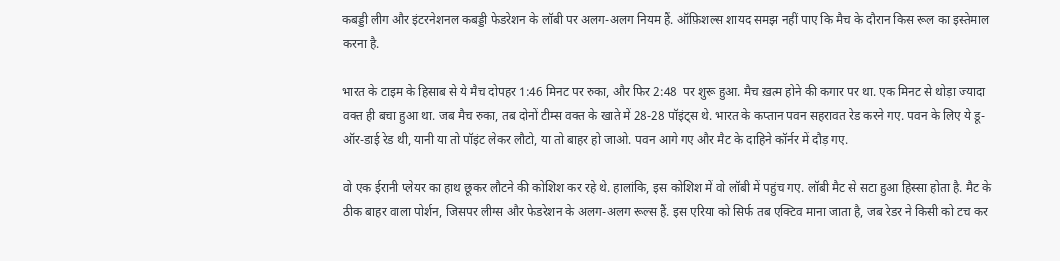कबड्डी लीग और इंटरनेशनल कबड्डी फेडरेशन के लॉबी पर अलग-अलग नियम हैं. ऑफ़िशल्स शायद समझ नहीं पाए कि मैच के दौरान किस रूल का इस्तेमाल करना है.

भारत के टाइम के हिसाब से ये मैच दोपहर 1:46 मिनट पर रुका, और फिर 2:48  पर शुरू हुआ. मैच ख़त्म होने की कगार पर था. एक मिनट से थोड़ा ज्यादा वक्त ही बचा हुआ था. जब मैच रुका, तब दोनों टीम्स वक्त के खाते में 28-28 पॉइंट्स थे. भारत के कप्तान पवन सहरावत रेड करने गए. पवन के लिए ये डू-ऑर-डाई रेड थी, यानी या तो पॉइंट लेकर लौटो, या तो बाहर हो जाओ. पवन आगे गए और मैट के दाहिने कॉर्नर में दौड़ गए.

वो एक ईरानी प्लेयर का हाथ छूकर लौटने की कोशिश कर रहे थे. हालांकि, इस कोशिश में वो लॉबी में पहुंच गए. लॉबी मैट से सटा हुआ हिस्सा होता है. मैट के ठीक बाहर वाला पोर्शन, जिसपर लीग्स और फेडरेशन के अलग-अलग रूल्स हैं. इस एरिया को सिर्फ तब एक्टिव माना जाता है, जब रेडर ने किसी को टच कर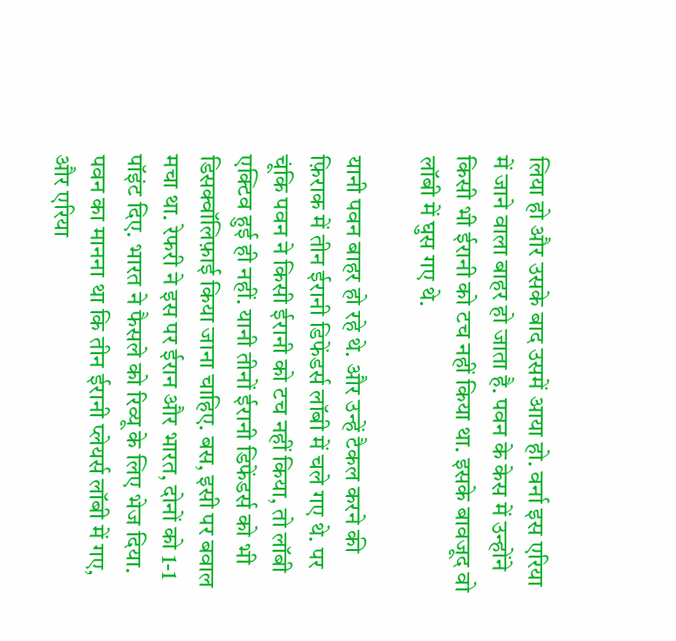लिया हो और उसके बाद उसमें आया हो. वर्ना इस एरिया में जाने वाला बाहर हो जाता है. पवन के केस में उन्होंने किसी भी ईरानी को टच नहीं किया था. इसके बावजूद वो लॉबी में घुस गए थे.

यानी पवन बाहर हो रहे थे. और उन्हें टैकल करने की फ़िराक में तीन ईरानी डिफेंडर्स लॉबी में चले गए थे. पर चूंकि पवन ने किसी ईरानी को टच नहीं किया, तो लॉबी एक्टिव हुई ही नहीं. यानी तीनों ईरानी डिफेंडर्स को भी डिसक्वॉलिफ़ाई किया जाना चाहिए. बस, इसी पर बवाल मचा था. रेफरी ने इस पर ईरान और भारत, दोनों को 1-1 पॉइंट दिए. भारत ने फैसले को रिव्यू के लिए भेज दिया. पवन का मानना था कि तीन ईरानी प्लेयर्स लॉबी में गए, और एरिया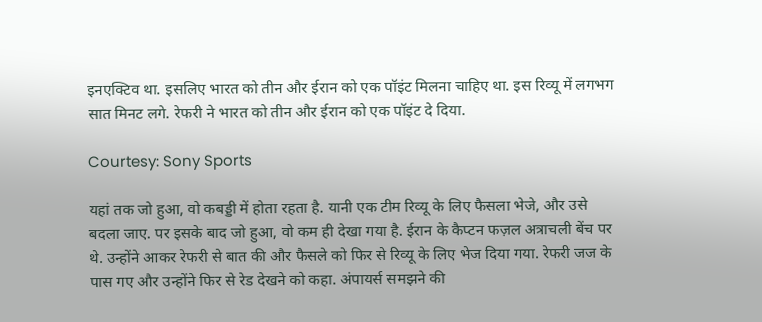इनएक्टिव था. इसलिए भारत को तीन और ईरान को एक पॉइंट मिलना चाहिए था. इस रिव्यू में लगभग सात मिनट लगे. रेफरी ने भारत को तीन और ईरान को एक पॉइंट दे दिया.

Courtesy: Sony Sports

यहां तक जो हुआ, वो कबड्डी में होता रहता है. यानी एक टीम रिव्यू के लिए फैसला भेजे, और उसे बदला जाए. पर इसके बाद जो हुआ, वो कम ही देखा गया है. ईरान के कैप्टन फज़ल अत्राचली बेंच पर थे. उन्होंने आकर रेफरी से बात की और फैसले को फिर से रिव्यू के लिए भेज दिया गया. रेफरी जज के पास गए और उन्होंने फिर से रेड देखने को कहा. अंपायर्स समझने की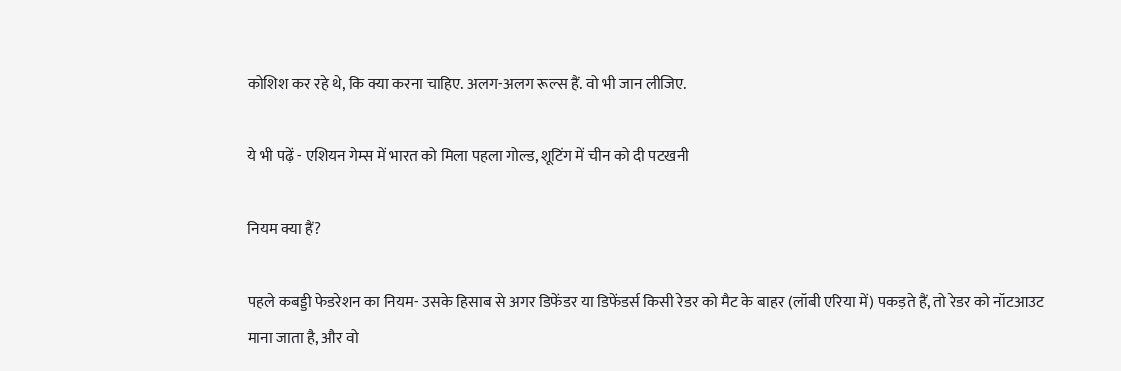कोशिश कर रहे थे, कि क्या करना चाहिए. अलग-अलग रूल्स हैं. वो भी जान लीजिए.

ये भी पढ़ें - एशियन गेम्स में भारत को मिला पहला गोल्ड, शूटिंग में चीन को दी पटखनी

नियम क्या हैं?

पहले कबड्डी फेडरेशन का नियम- उसके हिसाब से अगर डिफेंडर या डिफेंडर्स किसी रेडर को मैट के बाहर (लॉबी एरिया में) पकड़ते हैं, तो रेडर को नॉटआउट माना जाता है, और वो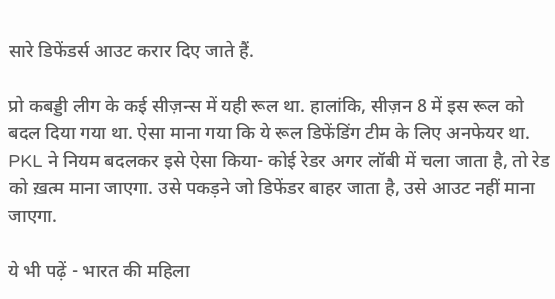सारे डिफेंडर्स आउट करार दिए जाते हैं.

प्रो कबड्डी लीग के कई सीज़न्स में यही रूल था. हालांकि, सीज़न 8 में इस रूल को बदल दिया गया था. ऐसा माना गया कि ये रूल डिफेंडिंग टीम के लिए अनफेयर था. PKL ने नियम बदलकर इसे ऐसा किया- कोई रेडर अगर लॉबी में चला जाता है, तो रेड को ख़त्म माना जाएगा. उसे पकड़ने जो डिफेंडर बाहर जाता है, उसे आउट नहीं माना जाएगा.

ये भी पढ़ें - भारत की महिला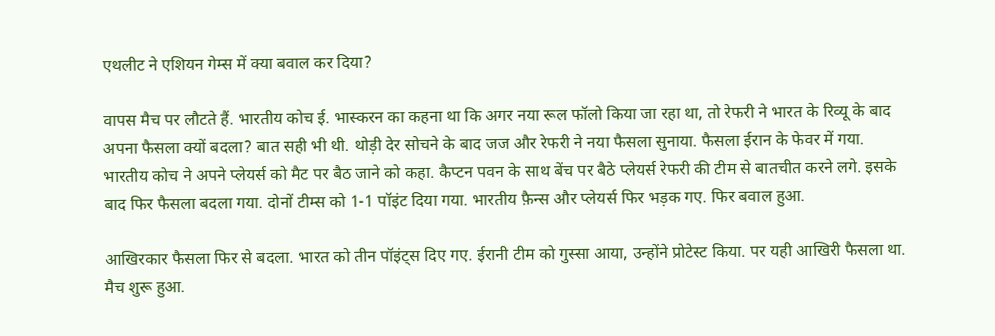एथलीट ने एशियन गेम्स में क्या बवाल कर दिया?

वापस मैच पर लौटते हैं. भारतीय कोच ई. भास्करन का कहना था कि अगर नया रूल फॉलो किया जा रहा था, तो रेफरी ने भारत के रिव्यू के बाद अपना फैसला क्यों बदला? बात सही भी थी. थोड़ी देर सोचने के बाद जज और रेफरी ने नया फैसला सुनाया. फैसला ईरान के फेवर में गया. भारतीय कोच ने अपने प्लेयर्स को मैट पर बैठ जाने को कहा. कैप्टन पवन के साथ बेंच पर बैठे प्लेयर्स रेफरी की टीम से बातचीत करने लगे. इसके बाद फिर फैसला बदला गया. दोनों टीम्स को 1-1 पॉइंट दिया गया. भारतीय फ़ैन्स और प्लेयर्स फिर भड़क गए. फिर बवाल हुआ.

आखिरकार फैसला फिर से बदला. भारत को तीन पॉइंट्स दिए गए. ईरानी टीम को गुस्सा आया, उन्होंने प्रोटेस्ट किया. पर यही आखिरी फैसला था. मैच शुरू हुआ.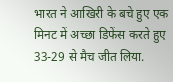भारत ने आखिरी के बचे हुए एक मिनट में अच्छा डिफेंस करते हुए 33-29 से मैच जीत लिया.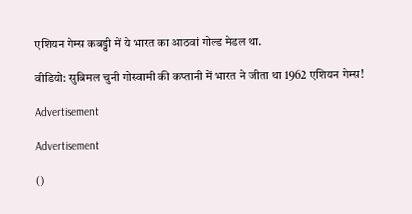एशियन गेम्स कबड्डी में ये भारत का आठवां गोल्ड मेडल था.

वीडियो: सुबिमल चुनी गोस्वामी की कप्तानी में भारत ने जीता था 1962 एशियन गेम्स!

Advertisement

Advertisement

()